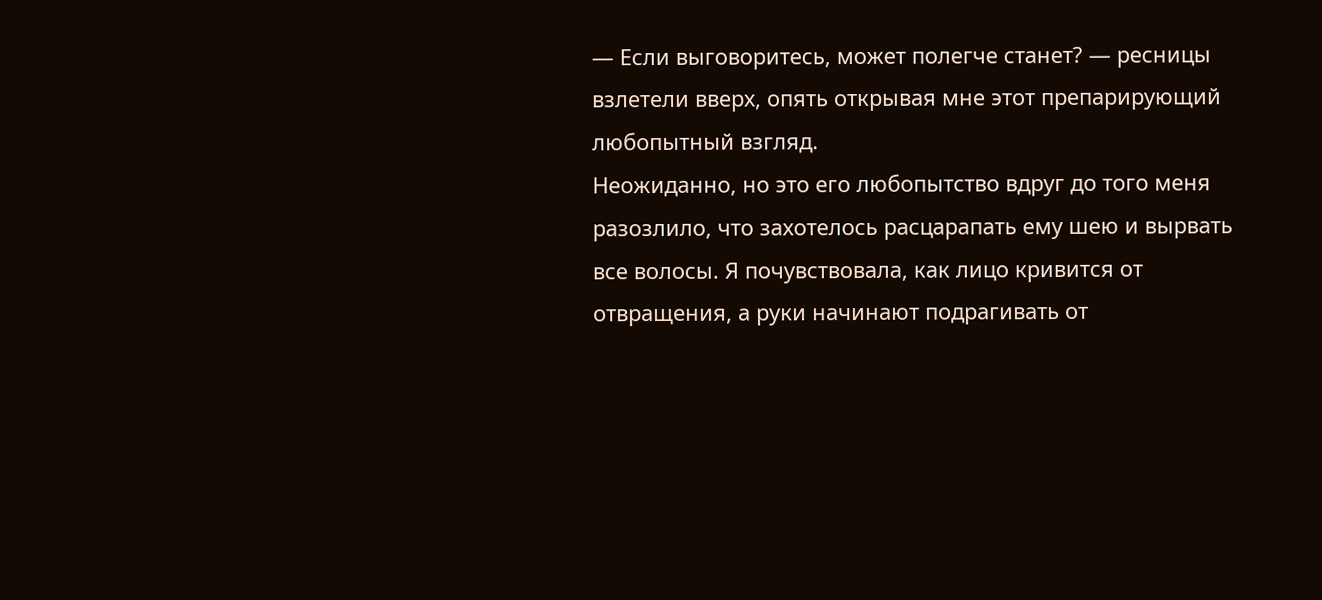— Если выговоритесь, может полегче станет? — ресницы взлетели вверх, опять открывая мне этот препарирующий любопытный взгляд.
Неожиданно, но это его любопытство вдруг до того меня разозлило, что захотелось расцарапать ему шею и вырвать все волосы. Я почувствовала, как лицо кривится от отвращения, а руки начинают подрагивать от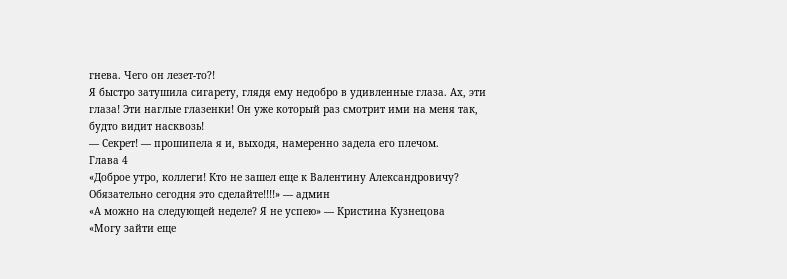гнева. Чего он лезет-то?!
Я быстро затушила сигарету, глядя ему недобро в удивленные глаза. Ах, эти глаза! Эти наглые глазенки! Он уже который раз смотрит ими на меня так, будто видит насквозь!
— Секрет! — прошипела я и, выходя, намеренно задела его плечом.
Глава 4
«Доброе утро, коллеги! Кто не зашел еще к Валентину Александровичу? Обязательно сегодня это сделайте!!!!» — админ
«А можно на следующей неделе? Я не успею» — Кристина Кузнецова
«Могу зайти еще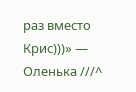раз вместо Крис)))» — Оленька ///^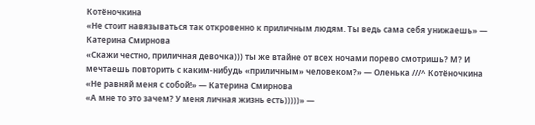Котёночкина
«Не стоит навязываться так откровенно к приличным людям. Ты ведь сама себя унижаешь» — Катерина Смирнова
«Скажи честно, приличная девочка))) ты же втайне от всех ночами порево смотришь? М? И мечтаешь повторить с каким-нибудь «приличным» человеком?» — Оленька ///^ Котёночкина
«Не равняй меня с собой!» — Катерина Смирнова
«А мне то это зачем? У меня личная жизнь есть)))))» —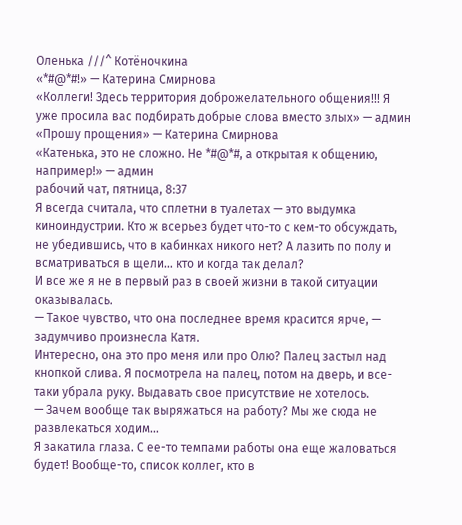Оленька ///^ Котёночкина
«*#@*#!» — Катерина Смирнова
«Коллеги! Здесь территория доброжелательного общения!!! Я уже просила вас подбирать добрые слова вместо злых» — админ
«Прошу прощения» — Катерина Смирнова
«Катенька, это не сложно. Не *#@*#, а открытая к общению, например!» — админ
рабочий чат, пятница, 8:37
Я всегда считала, что сплетни в туалетах — это выдумка киноиндустрии. Кто ж всерьез будет что-то с кем-то обсуждать, не убедившись, что в кабинках никого нет? А лазить по полу и всматриваться в щели… кто и когда так делал?
И все же я не в первый раз в своей жизни в такой ситуации оказывалась.
— Такое чувство, что она последнее время красится ярче, — задумчиво произнесла Катя.
Интересно, она это про меня или про Олю? Палец застыл над кнопкой слива. Я посмотрела на палец, потом на дверь, и все-таки убрала руку. Выдавать свое присутствие не хотелось.
— Зачем вообще так выряжаться на работу? Мы же сюда не развлекаться ходим…
Я закатила глаза. С ее-то темпами работы она еще жаловаться будет! Вообще-то, список коллег, кто в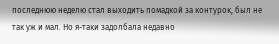последнюю неделю стал выходить помадкой за контурок, был не так уж и мал. Но я-таки задолбала недавно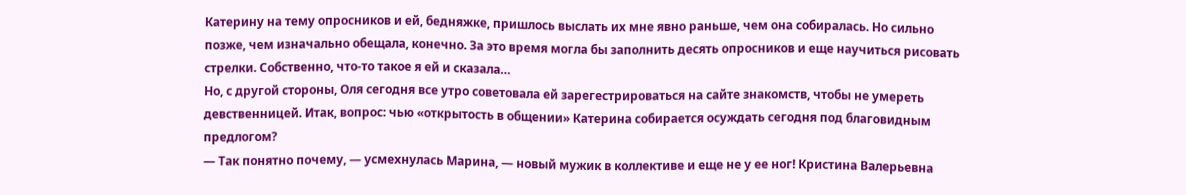Катерину на тему опросников и ей, бедняжке, пришлось выслать их мне явно раньше, чем она собиралась. Но сильно позже, чем изначально обещала, конечно. За это время могла бы заполнить десять опросников и еще научиться рисовать стрелки. Собственно, что-то такое я ей и сказала…
Но, с другой стороны, Оля сегодня все утро советовала ей зарегестрироваться на сайте знакомств, чтобы не умереть девственницей. Итак, вопрос: чью «открытость в общении» Катерина собирается осуждать сегодня под благовидным предлогом?
— Так понятно почему, — усмехнулась Марина, — новый мужик в коллективе и еще не у ее ног! Кристина Валерьевна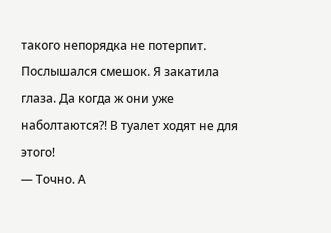такого непорядка не потерпит.
Послышался смешок. Я закатила глаза. Да когда ж они уже наболтаются?! В туалет ходят не для этого!
— Точно. А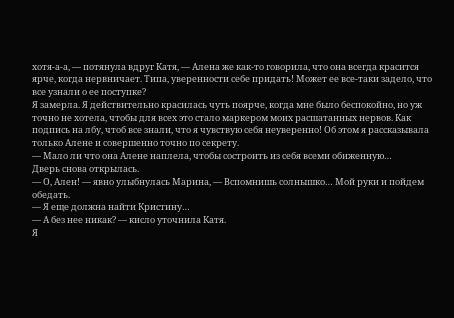хотя-а-а, — потянула вдруг Катя, — Алена же как-то говорила, что она всегда красится ярче, когда нервничает. Типа, уверенности себе придать! Может ее все-таки задело, что все узнали о ее поступке?
Я замерла. Я действительно красилась чуть поярче, когда мне было беспокойно, но уж точно не хотела, чтобы для всех это стало маркером моих расшатанных нервов. Как подпись на лбу, чтоб все знали, что я чувствую себя неуверенно! Об этом я рассказывала только Алене и совершенно точно по секрету.
— Мало ли что она Алене наплела, чтобы состроить из себя всеми обиженную…
Дверь снова открылась.
— О, Ален! — явно улыбнулась Марина, — Вспомнишь солнышко… Мой руки и пойдем обедать.
— Я еще должна найти Кристину…
— А без нее никак? — кисло уточнила Катя.
Я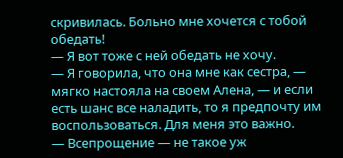скривилась. Больно мне хочется с тобой обедать!
— Я вот тоже с ней обедать не хочу.
— Я говорила, что она мне как сестра, — мягко настояла на своем Алена, — и если есть шанс все наладить, то я предпочту им воспользоваться. Для меня это важно.
— Всепрощение — не такое уж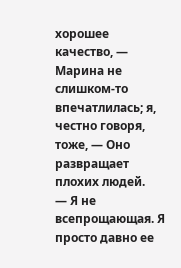хорошее качество, — Марина не слишком-то впечатлилась; я, честно говоря, тоже, — Оно развращает плохих людей.
— Я не всепрощающая. Я просто давно ее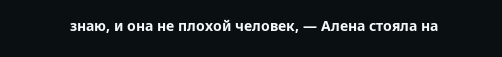знаю, и она не плохой человек, — Алена стояла на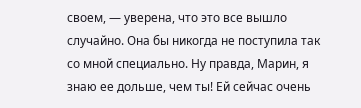своем, — уверена, что это все вышло случайно. Она бы никогда не поступила так со мной специально. Ну правда, Марин, я знаю ее дольше, чем ты! Ей сейчас очень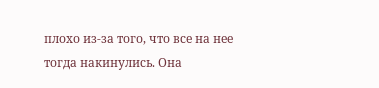плохо из-за того, что все на нее тогда накинулись. Она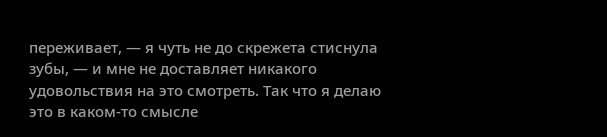переживает, — я чуть не до скрежета стиснула зубы, — и мне не доставляет никакого удовольствия на это смотреть. Так что я делаю это в каком-то смысле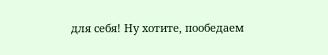для себя! Ну хотите, пообедаем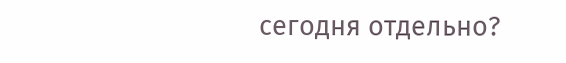сегодня отдельно?